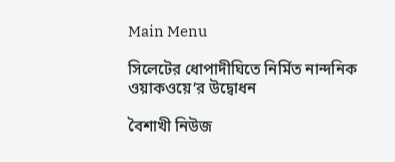Main Menu

সিলেটের ধোপাদীঘিতে নির্মিত নান্দনিক ওয়াকওয়ে’র উদ্বোধন

বৈশাখী নিউজ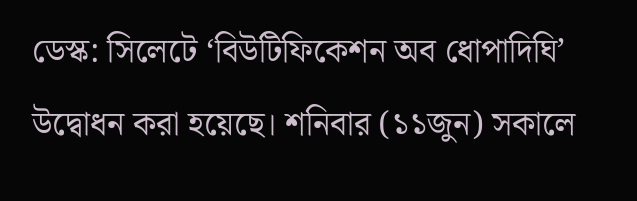ডেস্ক: সিলেটে ‘বিউটিফিকেশন অব ধোপাদিঘি’ উদ্বোধন করা হয়েছে। শনিবার (১১জুন) সকালে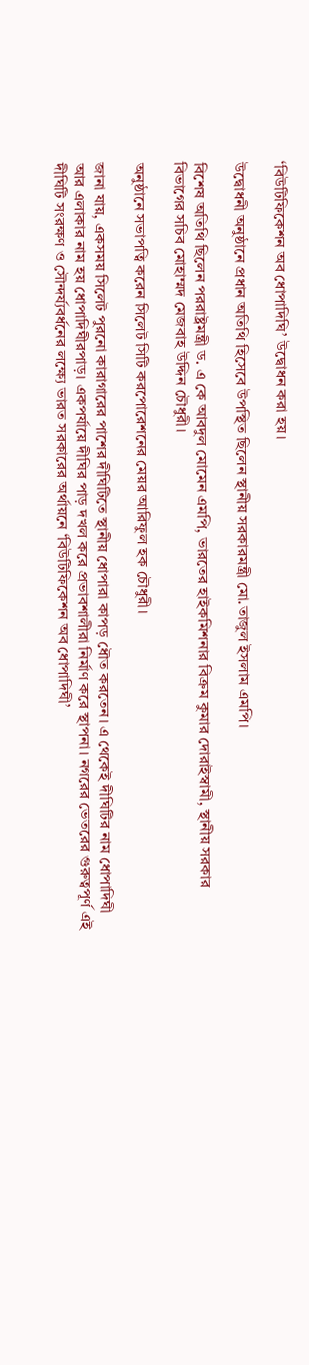‘বিউটিফিকেশন অব ধোপাদিঘি’ উদ্বোধন করা হয়।

উদ্বোধনী অনুষ্ঠানে প্রধান অতিথি হিসেবে উপস্থিত ছিলেন স্থানীয় সরকারমন্ত্রী মো.তাজুল ইসলাম এমপি।

বিশেষ অতিথি ছিলেন পররাষ্ট্রমন্ত্রী ড. এ কে আবদুল মোমেন এমপি, ভারতের হাইকমিশনার বিক্রম কুমার দোরাইস্বামী, স্থানীয় সরকার বিভাগের সচিব মোহাম্মদ মেজবাহ উদ্দিন চৌধুরী।

অনুষ্ঠানে সভাপত্বি করেন সিলেট সিটি করপোরেশনের মেয়র আরিফুল হক চৌধুরী।

জানা যায়, একসময় সিলেট পুরনো কারাগারের পাশের দীঘিটিতে স্থানীয় ধোপারা কাপড় ধৌত করতেন। এ থেকেই দীঘিটির নাম ধোপাদিঘী আর এলাকার নাম হয় ধোপাদিঘীরপাড়। একপর্যায়ে দীঘির পাড় দখল করে প্রভাবশালীরা নির্মাণ করে স্থাপনা। নগরের ভেতরের গুরুত্বপূর্ণ এই দীঘিটি সংরক্ষণ ও সৌন্দর্য্যবর্ধনের লক্ষ্যে ভারত সরকারের অর্থায়নে ‘বিউটিফিকেশন অব ধোপাদিঘী’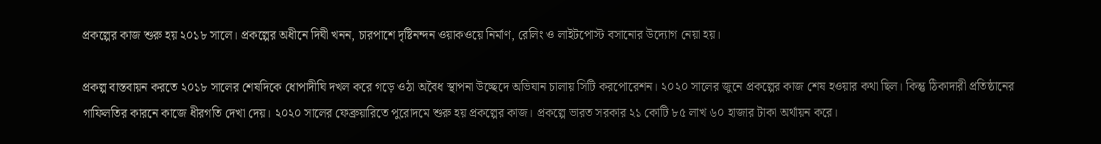প্রকল্পের কাজ শুরু হয় ২০১৮ সালে। প্রকল্পের অধীনে দিঘী খনন, চারপাশে দৃষ্টিনন্দন ওয়াকওয়ে নির্মাণ, রেলিং ও লাইটপোস্ট বসানোর উদ্যোগ নেয়া হয়।

প্রকল্প বাস্তবায়ন করতে ২০১৮ সালের শেষদিকে ধোপাদীঘি দখল করে গড়ে ওঠা অবৈধ স্থাপনা উচ্ছেদে অভিযান চালায় সিটি করপোরেশন। ২০২০ সালের জুনে প্রকল্পের কাজ শেষ হওয়ার কথা ছিল। কিন্তু ঠিকাদারী প্রতিষ্ঠানের গাফিলতির কারনে কাজে ধীরগতি দেখা দেয়। ২০২০ সালের ফেব্রুয়ারিতে পুরোদমে শুরু হয় প্রকল্পের কাজ। প্রকল্পে ভারত সরকার ২১ কোটি ৮৫ লাখ ৬০ হাজার টাকা অর্থায়ন করে।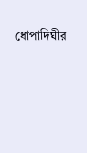ধোপাদিঘীর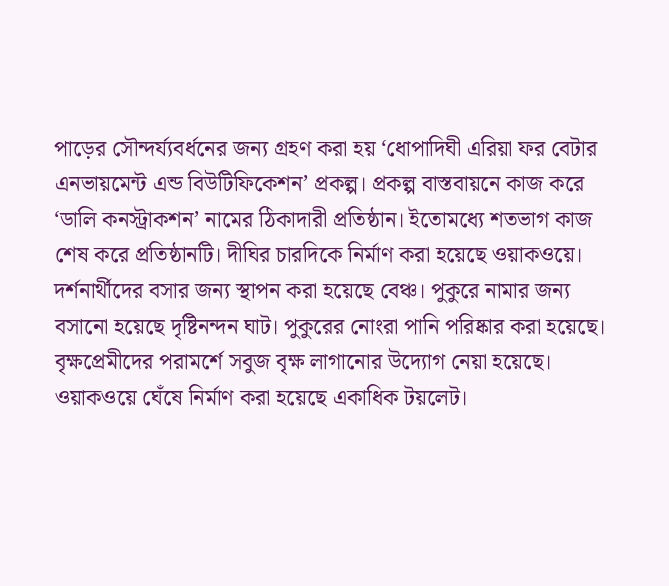পাড়ের সৌন্দর্য্যবর্ধনের জন্য গ্রহণ করা হয় ‘ধোপাদিঘী এরিয়া ফর বেটার এনভায়মেন্ট এন্ড বিউটিফিকেশন’ প্রকল্প। প্রকল্প বাস্তবায়নে কাজ করে ‘ডালি কনস্ট্রাকশন’ নামের ঠিকাদারী প্রতিষ্ঠান। ইতোমধ্যে শতভাগ কাজ শেষ করে প্রতিষ্ঠানটি। দীঘির চারদিকে নির্মাণ করা হয়েছে ওয়াকওয়ে। দর্শনার্থীদের বসার জন্য স্থাপন করা হয়েছে বেঞ্চ। পুকুরে নামার জন্য বসানো হয়েছে দৃষ্টিনন্দন ঘাট। পুকুরের নোংরা পানি পরিষ্কার করা হয়েছে। বৃক্ষপ্রেমীদের পরামর্শে সবুজ বৃক্ষ লাগানোর উদ্যোগ নেয়া হয়েছে। ওয়াকওয়ে ঘেঁষে নির্মাণ করা হয়েছে একাধিক টয়লেট।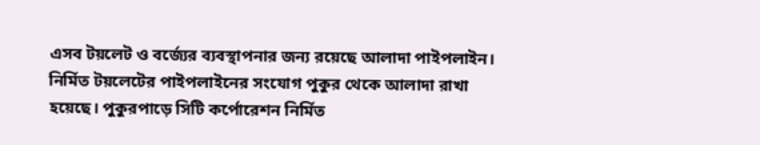এসব টয়লেট ও বর্জ্যের ব্যবস্থাপনার জন্য রয়েছে আলাদা পাইপলাইন। নির্মিত টয়লেটের পাইপলাইনের সংযোগ পুকুর থেকে আলাদা রাখা হয়েছে। পুকুরপাড়ে সিটি কর্পোরেশন নির্মিত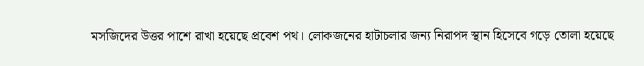মসজিদের উত্তর পাশে রাখা হয়েছে প্রবেশ পথ। লোকজনের হাটাচলার জন্য নিরাপদ স্থান হিসেবে গড়ে তোলা হয়েছে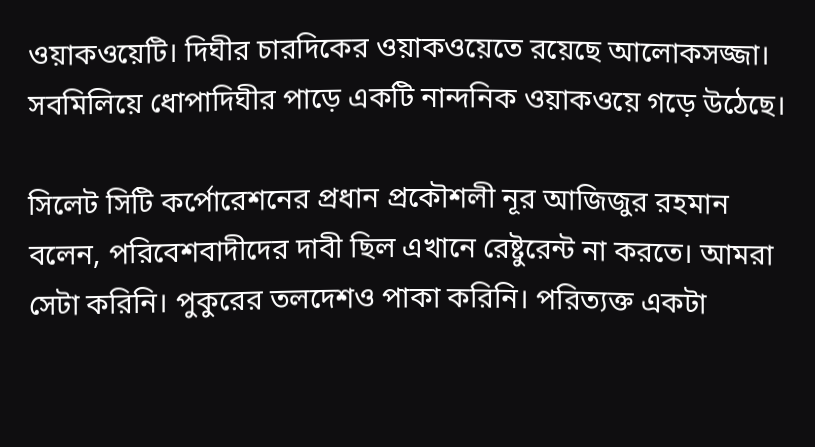ওয়াকওয়েটি। দিঘীর চারদিকের ওয়াকওয়েতে রয়েছে আলোকসজ্জা। সবমিলিয়ে ধোপাদিঘীর পাড়ে একটি নান্দনিক ওয়াকওয়ে গড়ে উঠেছে।

সিলেট সিটি কর্পোরেশনের প্রধান প্রকৌশলী নূর আজিজুর রহমান বলেন, পরিবেশবাদীদের দাবী ছিল এখানে রেষ্টুরেন্ট না করতে। আমরা সেটা করিনি। পুকুরের তলদেশও পাকা করিনি। পরিত্যক্ত একটা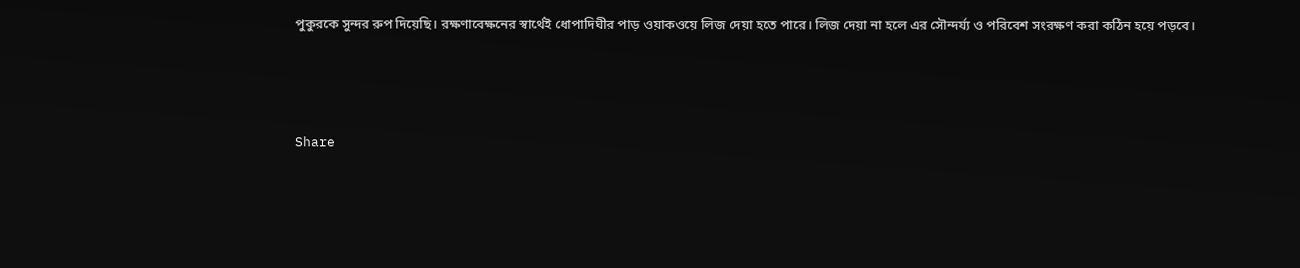পুকুরকে সুন্দর রুপ দিয়েছি। রক্ষণাবেক্ষনের স্বার্থেই ধোপাদিঘীর পাড় ওয়াকওয়ে লিজ দেয়া হতে পারে। লিজ দেয়া না হলে এর সৌন্দর্য্য ও পরিবেশ সংরক্ষণ করা কঠিন হয়ে পড়বে।



Share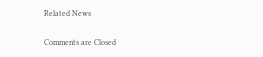Related News

Comments are Closed